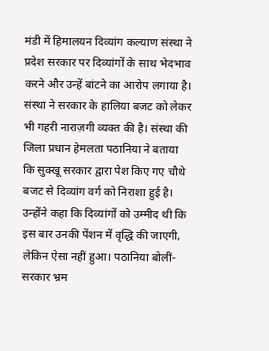मंडी में हिमालयन दिव्यांग कल्याण संस्था ने प्रदेश सरकार पर दिव्यांगों के साथ भेदभाव करने और उन्हें बांटने का आरोप लगाया है। संस्था ने सरकार के हालिया बजट को लेकर भी गहरी नाराज़गी व्यक्त की है। संस्था की जिला प्रधान हेमलता पठानिया ने बताया कि सुक्खू सरकार द्वारा पेश किए गए चौथे बजट से दिव्यांग वर्ग को निराशा हुई है। उन्होंने कहा कि दिव्यांगों को उम्मीद थी कि इस बार उनकी पेंशन में वृद्धि की जाएगी, लेकिन ऐसा नहीं हुआ। पठानिया बोलीं- सरकार भ्रम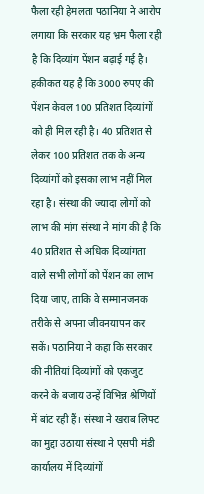फैला रही हेमलता पठानिया ने आरोप लगाया कि सरकार यह भ्रम फैला रही है कि दिव्यांग पेंशन बढ़ाई गई है। हकीकत यह है कि 3000 रुपए की पेंशन केवल 100 प्रतिशत दिव्यांगों को ही मिल रही है। 40 प्रतिशत से लेकर 100 प्रतिशत तक के अन्य दिव्यांगों को इसका लाभ नहीं मिल रहा है। संस्था की ज्यादा लोगों को लाभ की मांग संस्था ने मांग की है कि 40 प्रतिशत से अधिक दिव्यांगता वाले सभी लोगों को पेंशन का लाभ दिया जाए, ताकि वे सम्मानजनक तरीके से अपना जीवनयापन कर सकें। पठानिया ने कहा कि सरकार की नीतियां दिव्यांगों को एकजुट करने के बजाय उन्हें विभिन्न श्रेणियों में बांट रही हैं। संस्था ने खराब लिफ्ट का मुद्दा उठाया संस्था ने एसपी मंडी कार्यालय में दिव्यांगों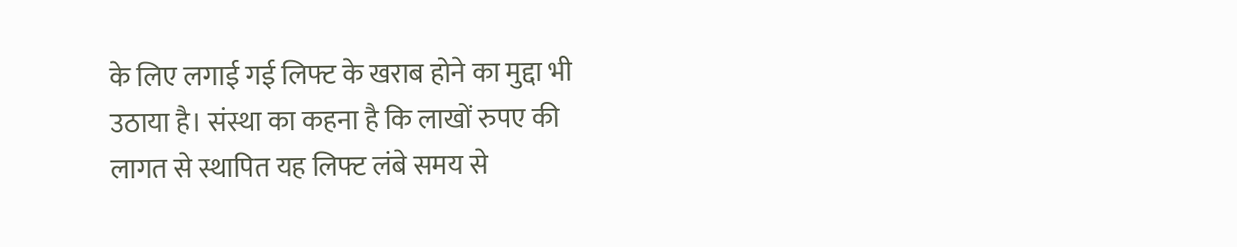के लिए लगाई गई लिफ्ट के खराब होने का मुद्दा भी उठाया है। संस्था का कहना है कि लाखों रुपए की लागत से स्थापित यह लिफ्ट लंबे समय से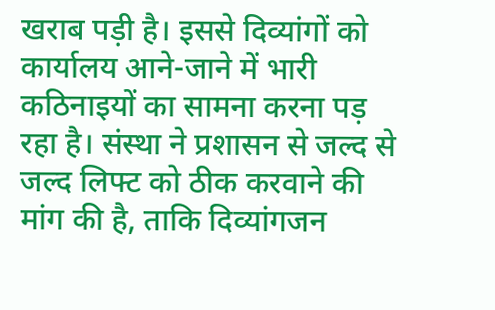खराब पड़ी है। इससे दिव्यांगों को कार्यालय आने-जाने में भारी कठिनाइयों का सामना करना पड़ रहा है। संस्था ने प्रशासन से जल्द से जल्द लिफ्ट को ठीक करवाने की मांग की है, ताकि दिव्यांगजन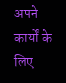अपने कार्यों के लिए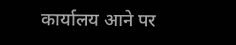कार्यालय आने पर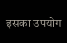इसका उपयोग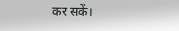कर सकें।